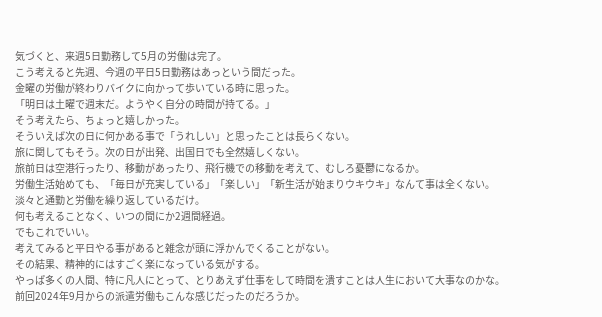気づくと、来週5日勤務して5月の労働は完了。
こう考えると先週、今週の平日5日勤務はあっという間だった。
金曜の労働が終わりバイクに向かって歩いている時に思った。
「明日は土曜で週末だ。ようやく自分の時間が持てる。」
そう考えたら、ちょっと嬉しかった。
そういえば次の日に何かある事で「うれしい」と思ったことは長らくない。
旅に関してもそう。次の日が出発、出国日でも全然嬉しくない。
旅前日は空港行ったり、移動があったり、飛行機での移動を考えて、むしろ憂鬱になるか。
労働生活始めても、「毎日が充実している」「楽しい」「新生活が始まりウキウキ」なんて事は全くない。
淡々と通勤と労働を繰り返しているだけ。
何も考えることなく、いつの間にか2週間経過。
でもこれでいい。
考えてみると平日やる事があると雑念が頭に浮かんでくることがない。
その結果、精神的にはすごく楽になっている気がする。
やっぱ多くの人間、特に凡人にとって、とりあえず仕事をして時間を潰すことは人生において大事なのかな。
前回2024年9月からの派遣労働もこんな感じだったのだろうか。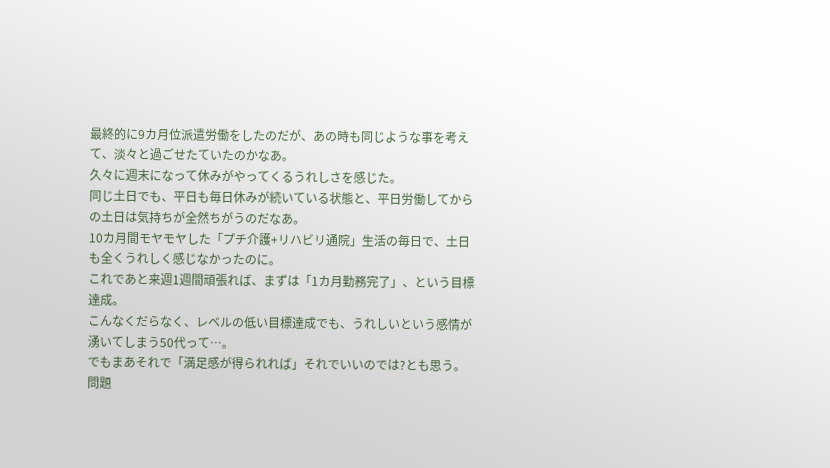最終的に9カ月位派遣労働をしたのだが、あの時も同じような事を考えて、淡々と過ごせたていたのかなあ。
久々に週末になって休みがやってくるうれしさを感じた。
同じ土日でも、平日も毎日休みが続いている状態と、平日労働してからの土日は気持ちが全然ちがうのだなあ。
10カ月間モヤモヤした「プチ介護+リハビリ通院」生活の毎日で、土日も全くうれしく感じなかったのに。
これであと来週1週間頑張れば、まずは「1カ月勤務完了」、という目標達成。
こんなくだらなく、レベルの低い目標達成でも、うれしいという感情が湧いてしまう50代って…。
でもまあそれで「満足感が得られれば」それでいいのでは?とも思う。
問題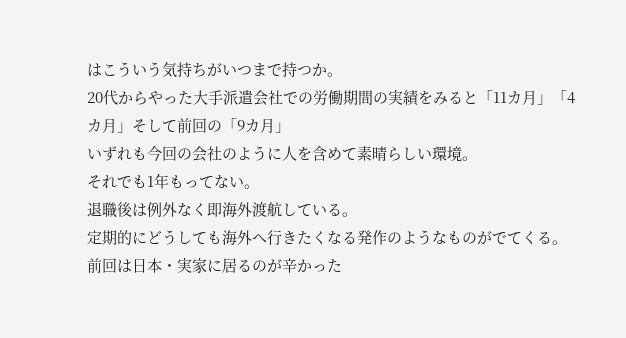はこういう気持ちがいつまで持つか。
20代からやった大手派遣会社での労働期間の実績をみると「11カ月」「4カ月」そして前回の「9カ月」
いずれも今回の会社のように人を含めて素晴らしい環境。
それでも1年もってない。
退職後は例外なく即海外渡航している。
定期的にどうしても海外へ行きたくなる発作のようなものがでてくる。
前回は日本・実家に居るのが辛かった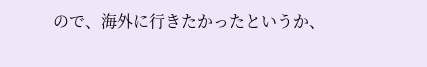ので、海外に行きたかったというか、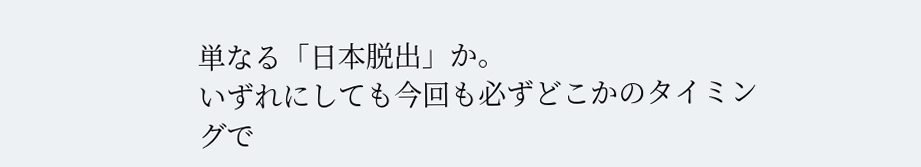単なる「日本脱出」か。
いずれにしても今回も必ずどこかのタイミングで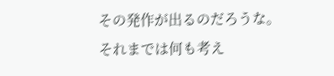その発作が出るのだろうな。
それまでは何も考え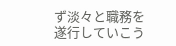ず淡々と職務を遂行していこう